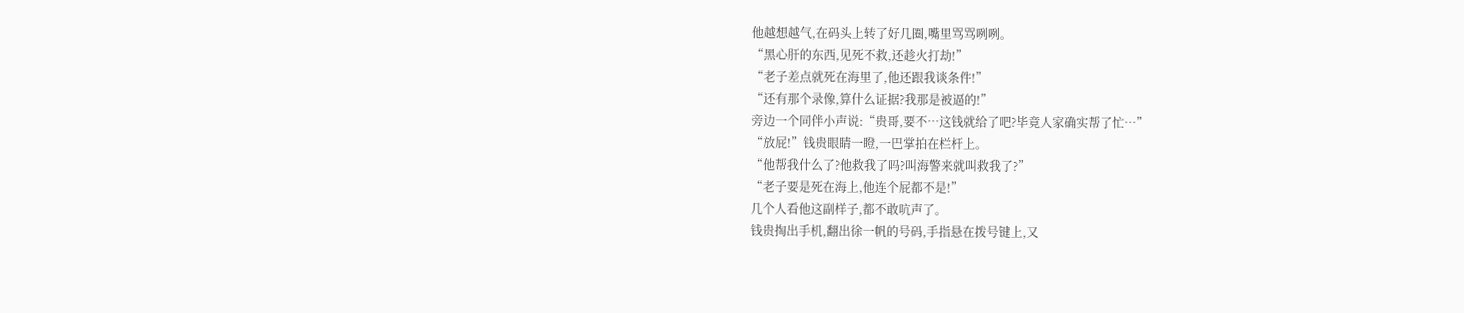他越想越气,在码头上转了好几圈,嘴里骂骂咧咧。
“黑心肝的东西,见死不救,还趁火打劫!”
“老子差点就死在海里了,他还跟我谈条件!”
“还有那个录像,算什么证据?我那是被逼的!”
旁边一个同伴小声说:“贵哥,要不…这钱就给了吧?毕竟人家确实帮了忙…”
“放屁!”钱贵眼睛一瞪,一巴掌拍在栏杆上。
“他帮我什么了?他救我了吗?叫海警来就叫救我了?”
“老子要是死在海上,他连个屁都不是!”
几个人看他这副样子,都不敢吭声了。
钱贵掏出手机,翻出徐一帆的号码,手指悬在拨号键上,又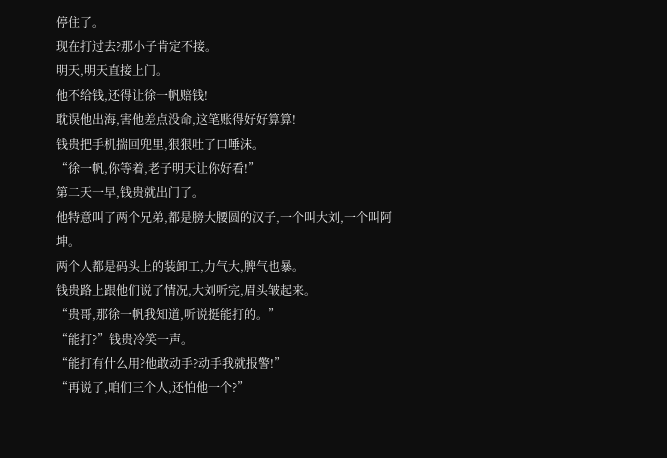停住了。
现在打过去?那小子肯定不接。
明天,明天直接上门。
他不给钱,还得让徐一帆赔钱!
耽误他出海,害他差点没命,这笔账得好好算算!
钱贵把手机揣回兜里,狠狠吐了口唾沫。
“徐一帆,你等着,老子明天让你好看!”
第二天一早,钱贵就出门了。
他特意叫了两个兄弟,都是膀大腰圆的汉子,一个叫大刘,一个叫阿坤。
两个人都是码头上的装卸工,力气大,脾气也暴。
钱贵路上跟他们说了情况,大刘听完,眉头皱起来。
“贵哥,那徐一帆我知道,听说挺能打的。”
“能打?”钱贵冷笑一声。
“能打有什么用?他敢动手?动手我就报警!”
“再说了,咱们三个人,还怕他一个?”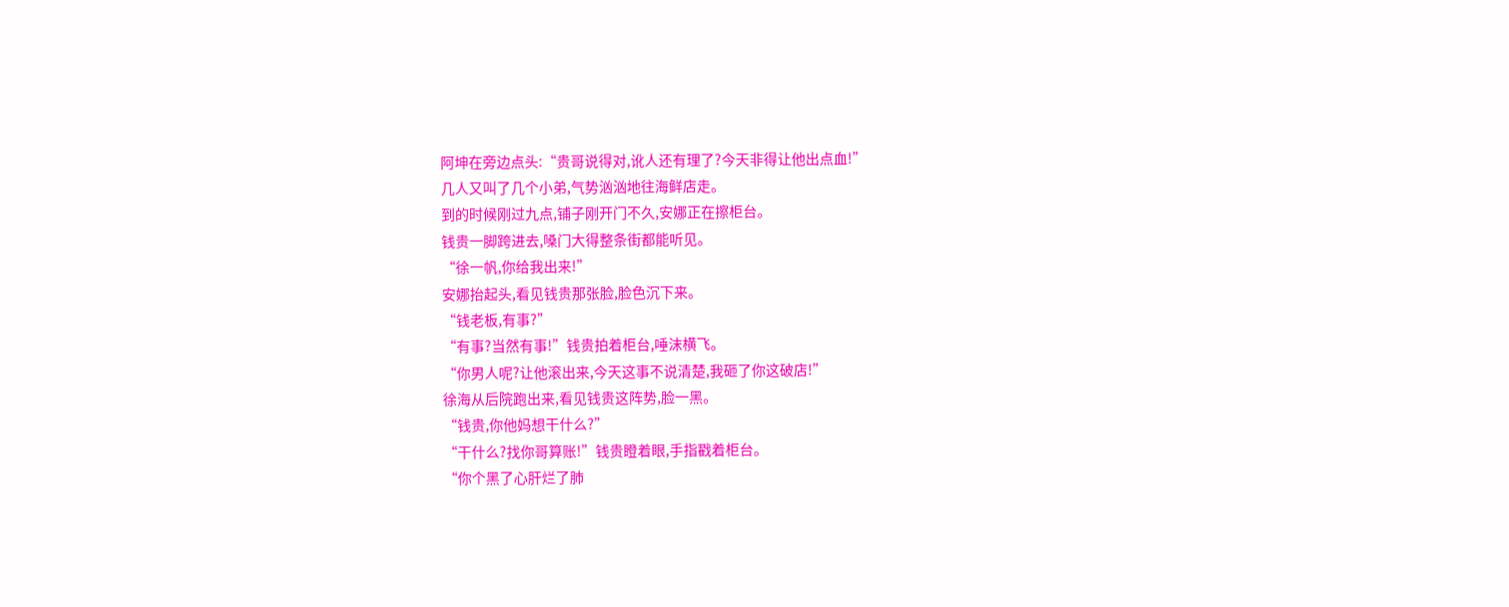阿坤在旁边点头:“贵哥说得对,讹人还有理了?今天非得让他出点血!”
几人又叫了几个小弟,气势汹汹地往海鲜店走。
到的时候刚过九点,铺子刚开门不久,安娜正在擦柜台。
钱贵一脚跨进去,嗓门大得整条街都能听见。
“徐一帆,你给我出来!”
安娜抬起头,看见钱贵那张脸,脸色沉下来。
“钱老板,有事?”
“有事?当然有事!”钱贵拍着柜台,唾沫横飞。
“你男人呢?让他滚出来,今天这事不说清楚,我砸了你这破店!”
徐海从后院跑出来,看见钱贵这阵势,脸一黑。
“钱贵,你他妈想干什么?”
“干什么?找你哥算账!”钱贵瞪着眼,手指戳着柜台。
“你个黑了心肝烂了肺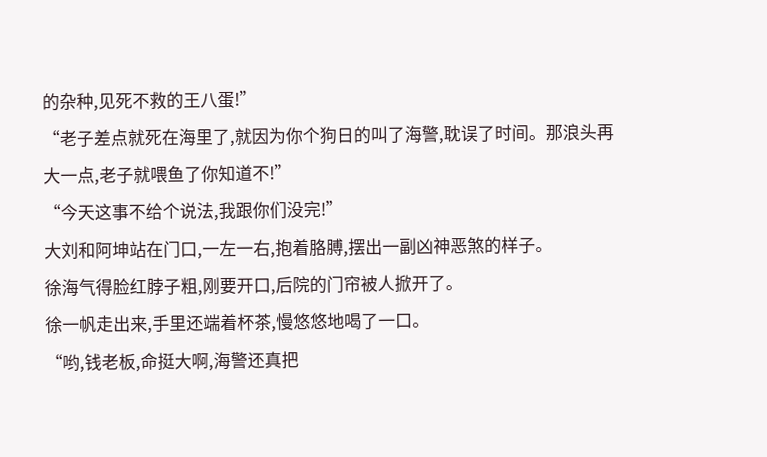的杂种,见死不救的王八蛋!”
“老子差点就死在海里了,就因为你个狗日的叫了海警,耽误了时间。那浪头再大一点,老子就喂鱼了你知道不!”
“今天这事不给个说法,我跟你们没完!”
大刘和阿坤站在门口,一左一右,抱着胳膊,摆出一副凶神恶煞的样子。
徐海气得脸红脖子粗,刚要开口,后院的门帘被人掀开了。
徐一帆走出来,手里还端着杯茶,慢悠悠地喝了一口。
“哟,钱老板,命挺大啊,海警还真把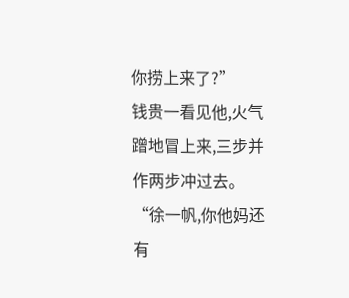你捞上来了?”
钱贵一看见他,火气蹭地冒上来,三步并作两步冲过去。
“徐一帆,你他妈还有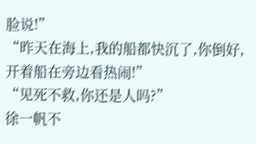脸说!”
“昨天在海上,我的船都快沉了,你倒好,开着船在旁边看热闹!”
“见死不救,你还是人吗?”
徐一帆不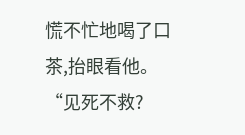慌不忙地喝了口茶,抬眼看他。
“见死不救?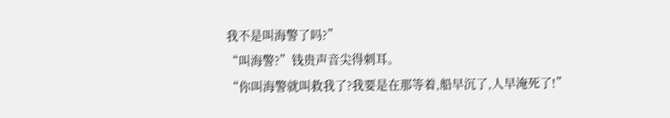我不是叫海警了吗?”
“叫海警?”钱贵声音尖得刺耳。
“你叫海警就叫救我了?我要是在那等着,船早沉了,人早淹死了!”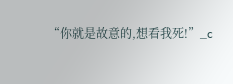“你就是故意的,想看我死!”_c